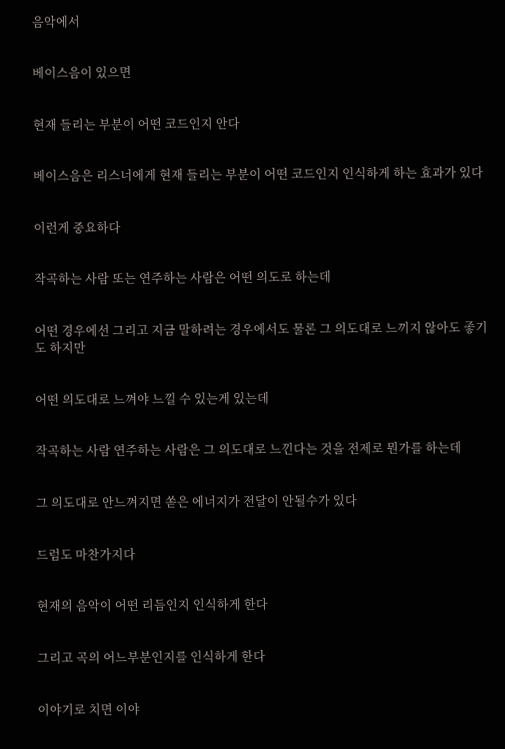음악에서


베이스음이 있으면


현재 들리는 부분이 어떤 코드인지 안다


베이스음은 리스너에게 현재 들리는 부분이 어떤 코드인지 인식하게 하는 효과가 있다


이런게 중요하다


작곡하는 사람 또는 연주하는 사람은 어떤 의도로 하는데


어떤 경우에선 그리고 지금 말하려는 경우에서도 물론 그 의도대로 느끼지 않아도 좋기도 하지만


어떤 의도대로 느껴야 느낄 수 있는게 있는데


작곡하는 사람 연주하는 사람은 그 의도대로 느낀다는 것을 전제로 뭔가를 하는데


그 의도대로 안느껴지면 쏟은 에너지가 전달이 안될수가 있다


드럼도 마찬가지다


현재의 음악이 어떤 리듬인지 인식하게 한다


그리고 곡의 어느부분인지를 인식하게 한다


이야기로 치면 이야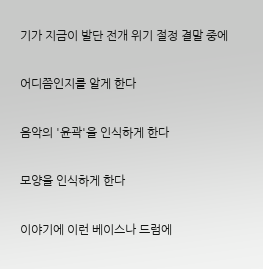기가 지금이 발단 전개 위기 절정 결말 중에


어디쯤인지를 알게 한다


음악의 '윤곽'을 인식하게 한다


모양을 인식하게 한다


이야기에 이런 베이스나 드럼에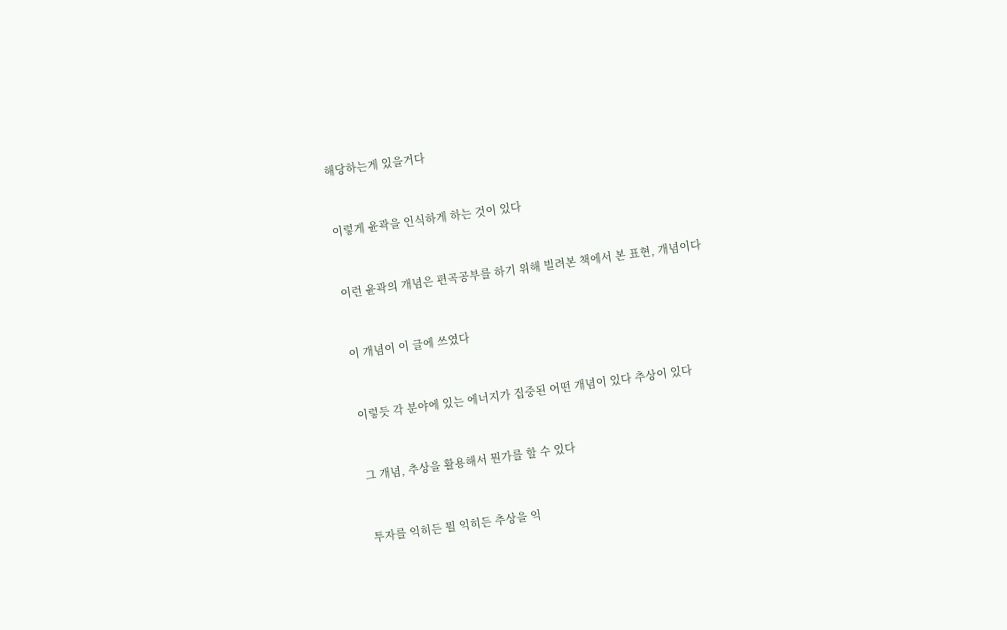해당하는게 있을거다


이렇게 윤곽을 인식하게 하는 것이 있다


이런 윤곽의 개념은 편곡공부를 하기 위해 빌려본 책에서 본 표현, 개념이다


이 개념이 이 글에 쓰였다


이렇듯 각 분야에 있는 에너지가 집중된 어떤 개념이 있다 추상이 있다


그 개념, 추상을 활용해서 뭔가를 할 수 있다


투자를 익히든 뭘 익히든 추상을 익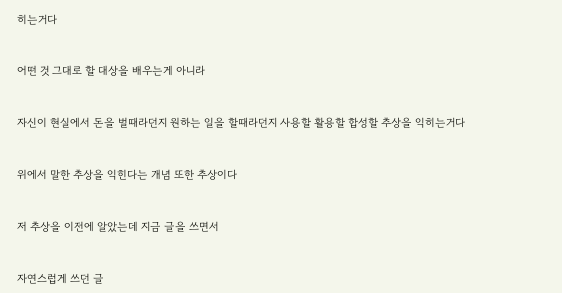히는거다


어떤 것 그대로 할 대상을 배우는게 아니라


자신이 현실에서 돈을 벌때라던지 원하는 일을 할때라던지 사용할 활용할 합성할 추상을 익히는거다


위에서 말한 추상을 익힌다는 개념 또한 추상이다


저 추상을 이전에 알았는데 지금 글을 쓰면서


자연스럽게 쓰던 글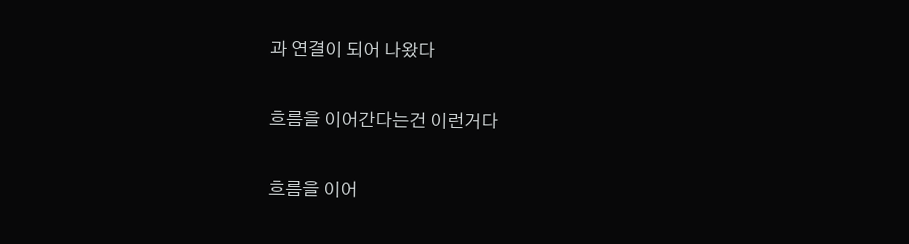과 연결이 되어 나왔다


흐름을 이어간다는건 이런거다


흐름을 이어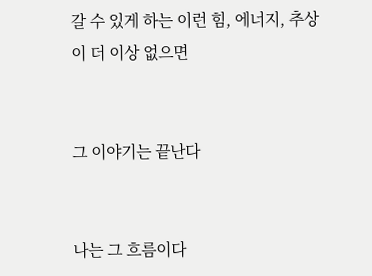갈 수 있게 하는 이런 힘, 에너지, 추상이 더 이상 없으면


그 이야기는 끝난다


나는 그 흐름이다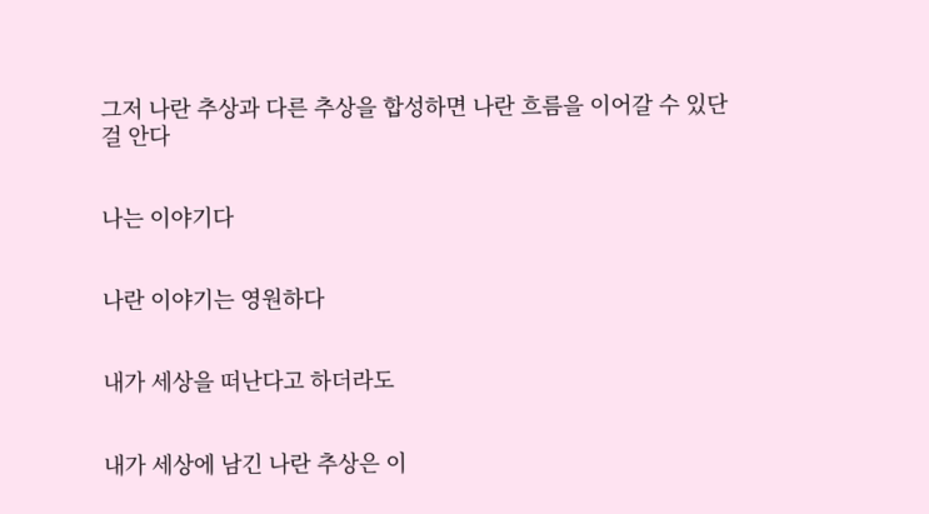그저 나란 추상과 다른 추상을 합성하면 나란 흐름을 이어갈 수 있단걸 안다


나는 이야기다


나란 이야기는 영원하다


내가 세상을 떠난다고 하더라도


내가 세상에 남긴 나란 추상은 이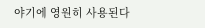야기에 영원히 사용된다